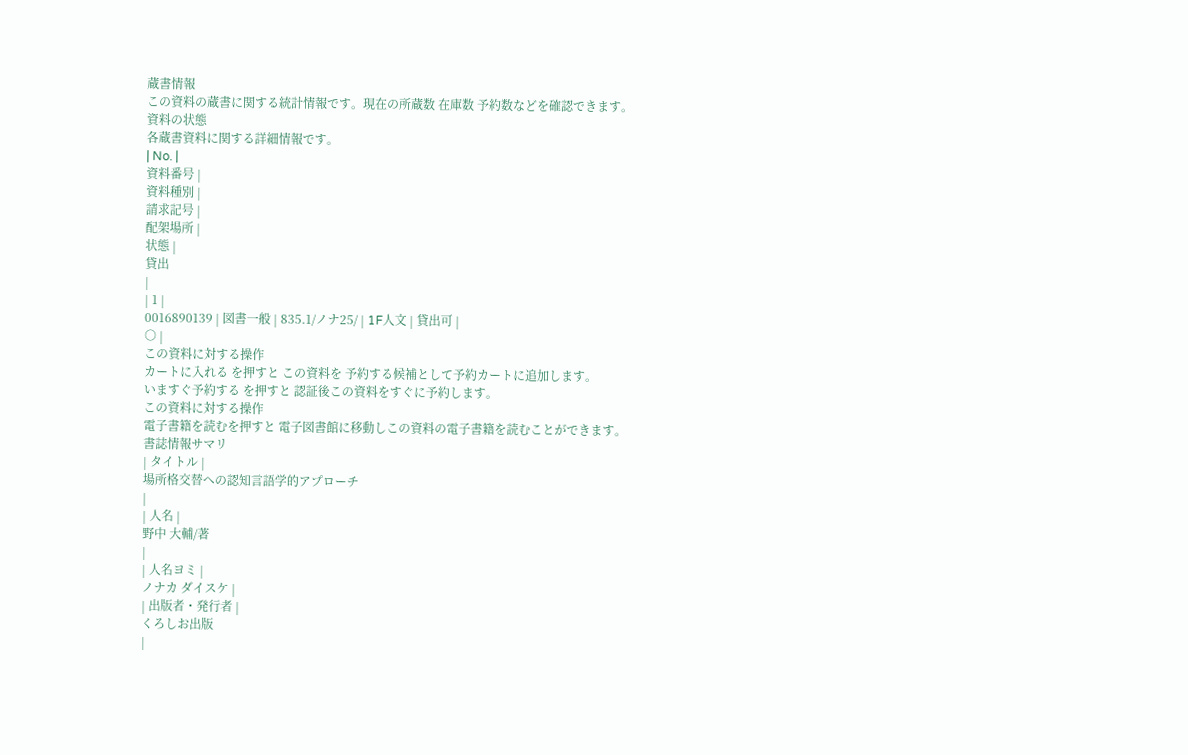蔵書情報
この資料の蔵書に関する統計情報です。現在の所蔵数 在庫数 予約数などを確認できます。
資料の状態
各蔵書資料に関する詳細情報です。
| No. |
資料番号 |
資料種別 |
請求記号 |
配架場所 |
状態 |
貸出
|
| 1 |
0016890139 | 図書一般 | 835.1/ノナ25/ | 1F人文 | 貸出可 |
○ |
この資料に対する操作
カートに入れる を押すと この資料を 予約する候補として予約カートに追加します。
いますぐ予約する を押すと 認証後この資料をすぐに予約します。
この資料に対する操作
電子書籍を読むを押すと 電子図書館に移動しこの資料の電子書籍を読むことができます。
書誌情報サマリ
| タイトル |
場所格交替への認知言語学的アプローチ
|
| 人名 |
野中 大輔/著
|
| 人名ヨミ |
ノナカ ダイスケ |
| 出版者・発行者 |
くろしお出版
|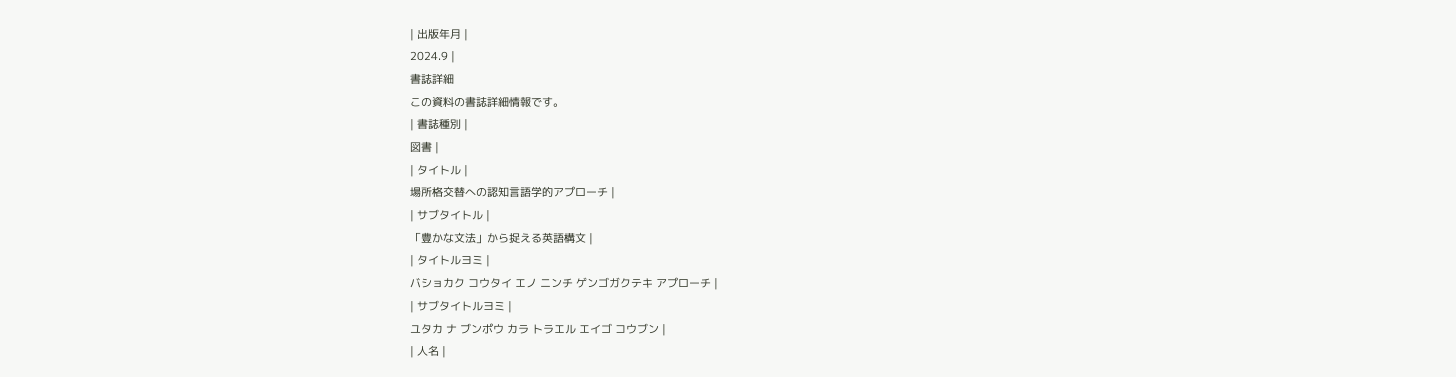| 出版年月 |
2024.9 |
書誌詳細
この資料の書誌詳細情報です。
| 書誌種別 |
図書 |
| タイトル |
場所格交替への認知言語学的アプローチ |
| サブタイトル |
「豊かな文法」から捉える英語構文 |
| タイトルヨミ |
バショカク コウタイ エノ ニンチ ゲンゴガクテキ アプローチ |
| サブタイトルヨミ |
ユタカ ナ ブンポウ カラ トラエル エイゴ コウブン |
| 人名 |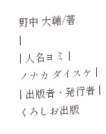野中 大輔/著
|
| 人名ヨミ |
ノナカ ダイスケ |
| 出版者・発行者 |
くろしお出版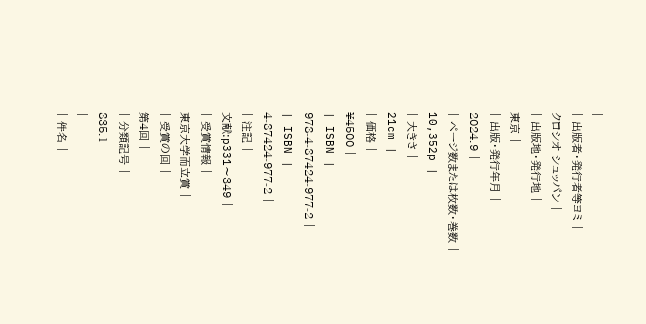|
| 出版者・発行者等ヨミ |
クロシオ シュッパン |
| 出版地・発行地 |
東京 |
| 出版・発行年月 |
2024.9 |
| ページ数または枚数・巻数 |
10,352p |
| 大きさ |
21cm |
| 価格 |
¥4500 |
| ISBN |
978-4-87424-977-2 |
| ISBN |
4-87424-977-2 |
| 注記 |
文献:p331〜349 |
| 受賞情報 |
東京大学而立賞 |
| 受賞の回 |
第4回 |
| 分類記号 |
835.1
|
| 件名 |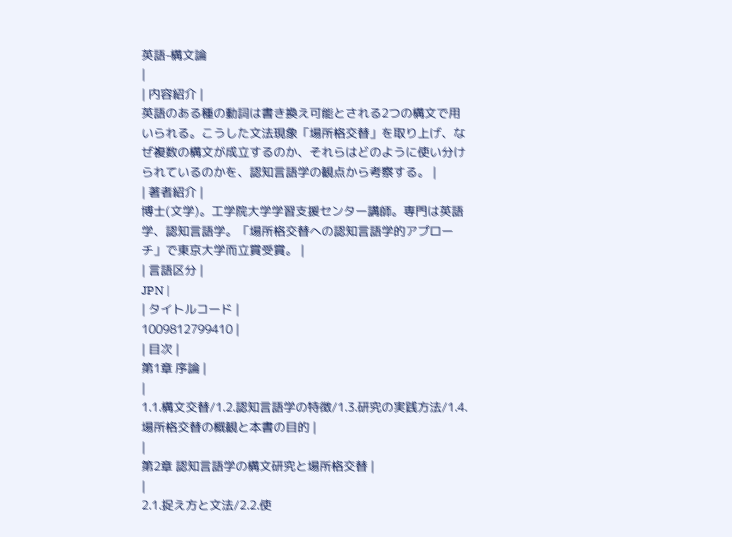英語-構文論
|
| 内容紹介 |
英語のある種の動詞は書き換え可能とされる2つの構文で用いられる。こうした文法現象「場所格交替」を取り上げ、なぜ複数の構文が成立するのか、それらはどのように使い分けられているのかを、認知言語学の観点から考察する。 |
| 著者紹介 |
博士(文学)。工学院大学学習支援センター講師。専門は英語学、認知言語学。「場所格交替への認知言語学的アプローチ」で東京大学而立賞受賞。 |
| 言語区分 |
JPN |
| タイトルコード |
1009812799410 |
| 目次 |
第1章 序論 |
|
1.1.構文交替/1.2.認知言語学の特徴/1.3.研究の実践方法/1.4.場所格交替の概観と本書の目的 |
|
第2章 認知言語学の構文研究と場所格交替 |
|
2.1.捉え方と文法/2.2.使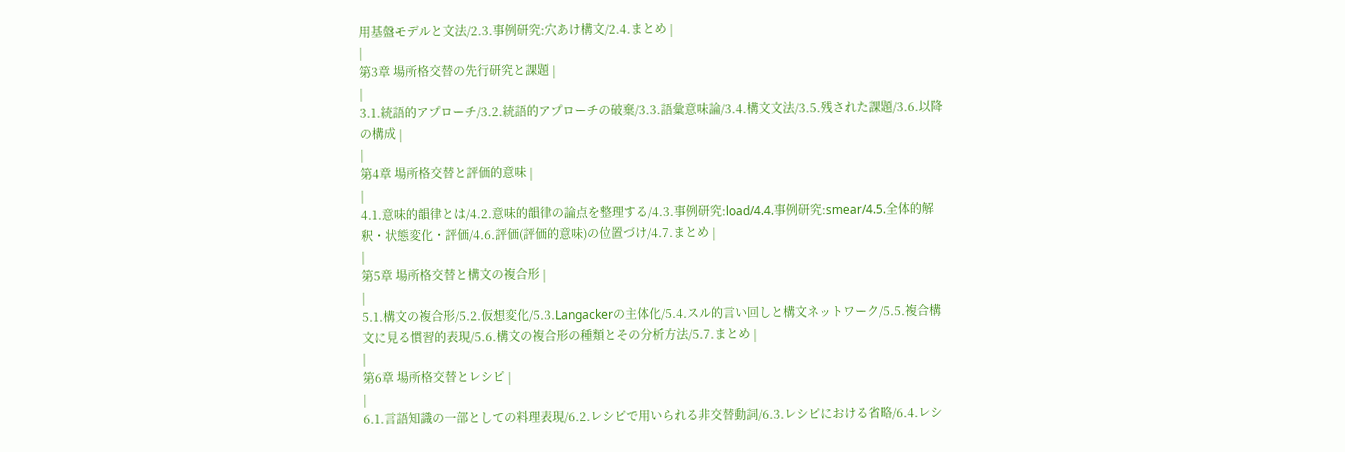用基盤モデルと文法/2.3.事例研究:穴あけ構文/2.4.まとめ |
|
第3章 場所格交替の先行研究と課題 |
|
3.1.統語的アプローチ/3.2.統語的アプローチの破棄/3.3.語彙意味論/3.4.構文文法/3.5.残された課題/3.6.以降の構成 |
|
第4章 場所格交替と評価的意味 |
|
4.1.意味的韻律とは/4.2.意味的韻律の論点を整理する/4.3.事例研究:load/4.4.事例研究:smear/4.5.全体的解釈・状態変化・評価/4.6.評価(評価的意味)の位置づけ/4.7.まとめ |
|
第5章 場所格交替と構文の複合形 |
|
5.1.構文の複合形/5.2.仮想変化/5.3.Langackerの主体化/5.4.スル的言い回しと構文ネットワーク/5.5.複合構文に見る慣習的表現/5.6.構文の複合形の種類とその分析方法/5.7.まとめ |
|
第6章 場所格交替とレシピ |
|
6.1.言語知識の一部としての料理表現/6.2.レシピで用いられる非交替動詞/6.3.レシピにおける省略/6.4.レシ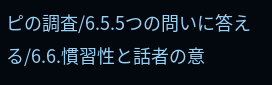ピの調査/6.5.5つの問いに答える/6.6.慣習性と話者の意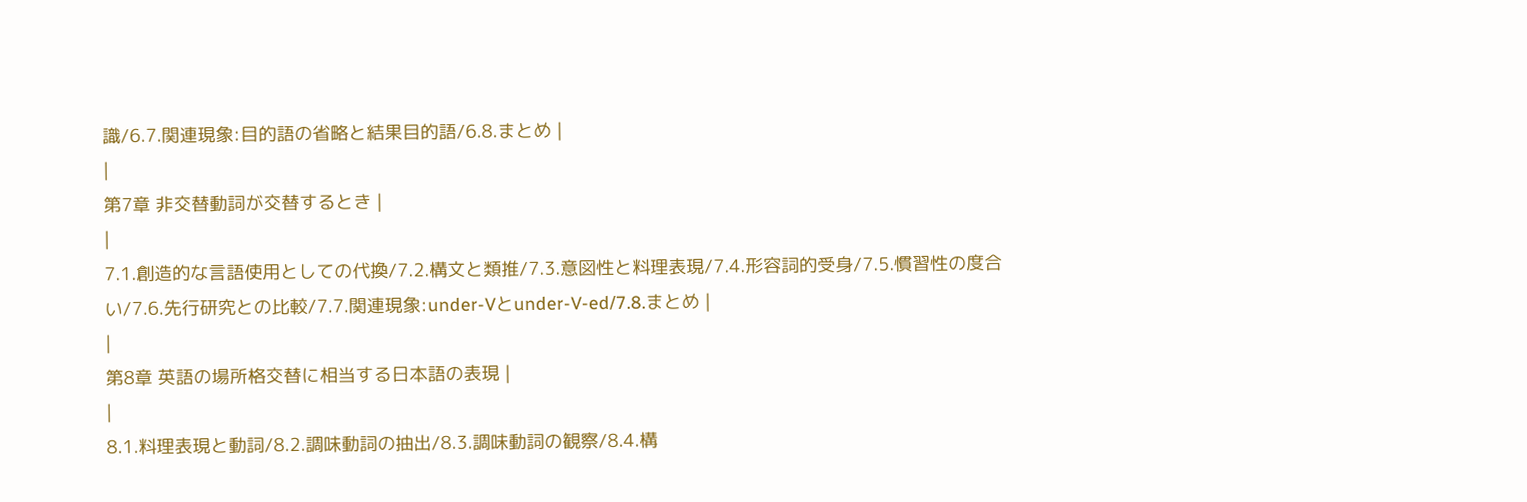識/6.7.関連現象:目的語の省略と結果目的語/6.8.まとめ |
|
第7章 非交替動詞が交替するとき |
|
7.1.創造的な言語使用としての代換/7.2.構文と類推/7.3.意図性と料理表現/7.4.形容詞的受身/7.5.慣習性の度合い/7.6.先行研究との比較/7.7.関連現象:under‐Vとunder‐V‐ed/7.8.まとめ |
|
第8章 英語の場所格交替に相当する日本語の表現 |
|
8.1.料理表現と動詞/8.2.調味動詞の抽出/8.3.調味動詞の観察/8.4.構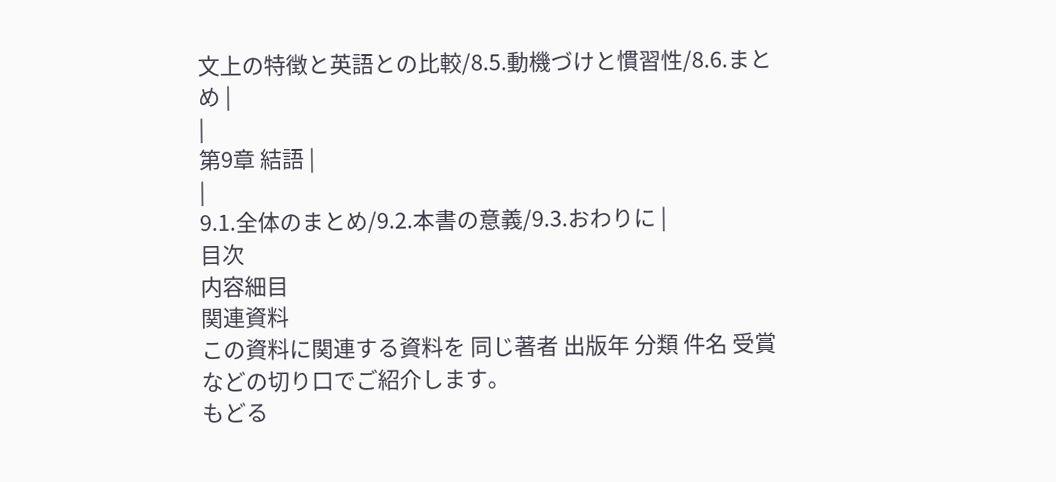文上の特徴と英語との比較/8.5.動機づけと慣習性/8.6.まとめ |
|
第9章 結語 |
|
9.1.全体のまとめ/9.2.本書の意義/9.3.おわりに |
目次
内容細目
関連資料
この資料に関連する資料を 同じ著者 出版年 分類 件名 受賞などの切り口でご紹介します。
もどる